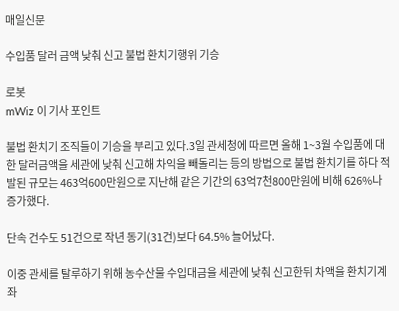매일신문

수입품 달러 금액 낮춰 신고 불법 환치기행위 기승

로봇
mWiz 이 기사 포인트

불법 환치기 조직들이 기승을 부리고 있다.3일 관세청에 따르면 올해 1~3월 수입품에 대한 달러금액을 세관에 낮춰 신고해 차익을 빼돌리는 등의 방법으로 불법 환치기를 하다 적발된 규모는 463억600만원으로 지난해 같은 기간의 63억7천800만원에 비해 626%나 증가했다.

단속 건수도 51건으로 작년 동기(31건)보다 64.5% 늘어났다.

이중 관세를 탈루하기 위해 농수산물 수입대금을 세관에 낮춰 신고한뒤 차액을 환치기계좌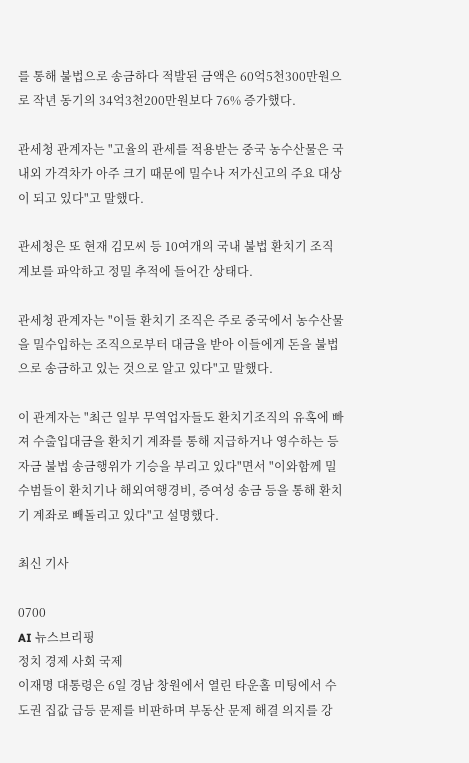를 통해 불법으로 송금하다 적발된 금액은 60억5천300만원으로 작년 동기의 34억3천200만원보다 76% 증가했다.

관세청 관계자는 "고율의 관세를 적용받는 중국 농수산물은 국내외 가격차가 아주 크기 때문에 밀수나 저가신고의 주요 대상이 되고 있다"고 말했다.

관세청은 또 현재 김모씨 등 10여개의 국내 불법 환치기 조직 계보를 파악하고 정밀 추적에 들어간 상태다.

관세청 관계자는 "이들 환치기 조직은 주로 중국에서 농수산물을 밀수입하는 조직으로부터 대금을 받아 이들에게 돈을 불법으로 송금하고 있는 것으로 알고 있다"고 말했다.

이 관계자는 "최근 일부 무역업자들도 환치기조직의 유혹에 빠져 수출입대금을 환치기 계좌를 통해 지급하거나 영수하는 등 자금 불법 송금행위가 기승을 부리고 있다"면서 "이와함께 밀수범들이 환치기나 해외여행경비, 증여성 송금 등을 통해 환치기 계좌로 빼돌리고 있다"고 설명했다.

최신 기사

0700
AI 뉴스브리핑
정치 경제 사회 국제
이재명 대통령은 6일 경남 창원에서 열린 타운홀 미팅에서 수도권 집값 급등 문제를 비판하며 부동산 문제 해결 의지를 강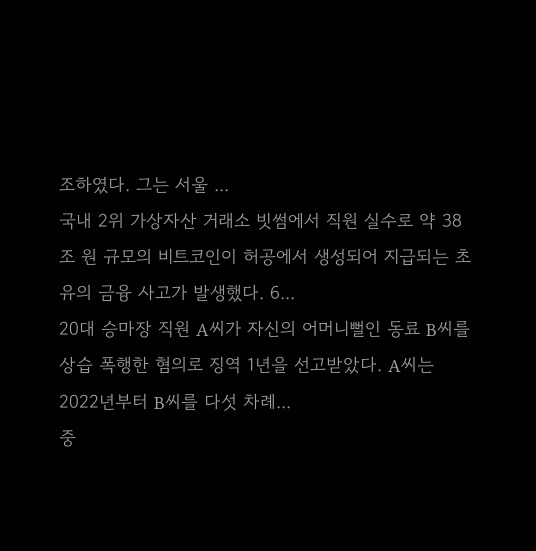조하였다. 그는 서울 ...
국내 2위 가상자산 거래소 빗썸에서 직원 실수로 약 38조 원 규모의 비트코인이 허공에서 생성되어 지급되는 초유의 금융 사고가 발생했다. 6...
20대 승마장 직원 A씨가 자신의 어머니뻘인 동료 B씨를 상습 폭행한 혐의로 징역 1년을 선고받았다. A씨는 2022년부터 B씨를 다섯 차례...
중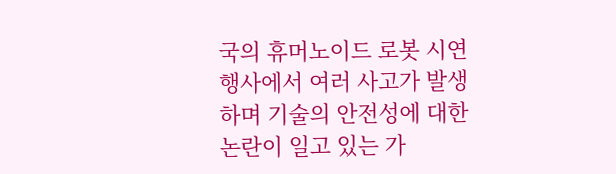국의 휴머노이드 로봇 시연 행사에서 여러 사고가 발생하며 기술의 안전성에 대한 논란이 일고 있는 가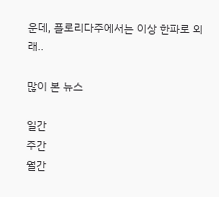운데, 플로리다주에서는 이상 한파로 외래..

많이 본 뉴스

일간
주간
월간